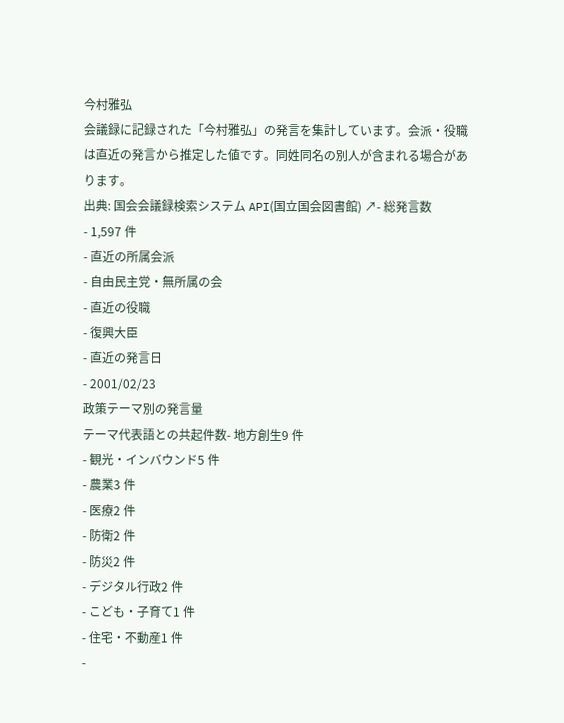今村雅弘
会議録に記録された「今村雅弘」の発言を集計しています。会派・役職は直近の発言から推定した値です。同姓同名の別人が含まれる場合があります。
出典: 国会会議録検索システム API(国立国会図書館) ↗- 総発言数
- 1,597 件
- 直近の所属会派
- 自由民主党・無所属の会
- 直近の役職
- 復興大臣
- 直近の発言日
- 2001/02/23
政策テーマ別の発言量
テーマ代表語との共起件数- 地方創生9 件
- 観光・インバウンド5 件
- 農業3 件
- 医療2 件
- 防衛2 件
- 防災2 件
- デジタル行政2 件
- こども・子育て1 件
- 住宅・不動産1 件
-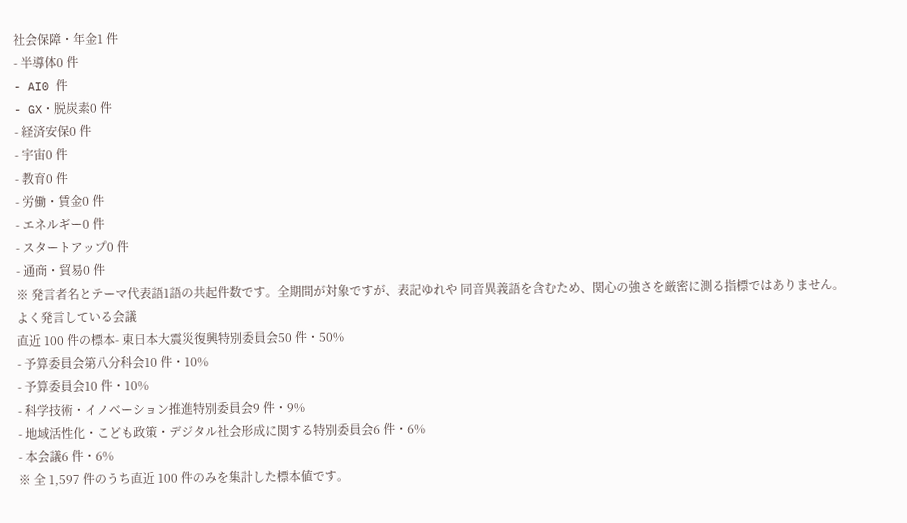社会保障・年金1 件
- 半導体0 件
- AI0 件
- GX・脱炭素0 件
- 経済安保0 件
- 宇宙0 件
- 教育0 件
- 労働・賃金0 件
- エネルギー0 件
- スタートアップ0 件
- 通商・貿易0 件
※ 発言者名とテーマ代表語1語の共起件数です。全期間が対象ですが、表記ゆれや 同音異義語を含むため、関心の強さを厳密に測る指標ではありません。
よく発言している会議
直近 100 件の標本- 東日本大震災復興特別委員会50 件・50%
- 予算委員会第八分科会10 件・10%
- 予算委員会10 件・10%
- 科学技術・イノベーション推進特別委員会9 件・9%
- 地域活性化・こども政策・デジタル社会形成に関する特別委員会6 件・6%
- 本会議6 件・6%
※ 全 1,597 件のうち直近 100 件のみを集計した標本値です。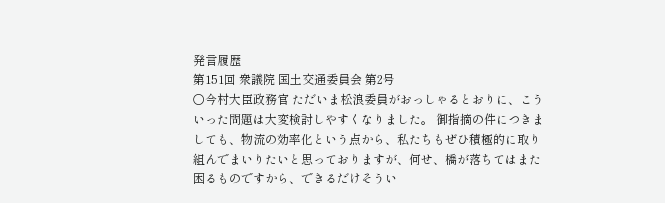発言履歴
第151回 衆議院 国土交通委員会 第2号
○今村大臣政務官 ただいま松浪委員がおっしゃるとおりに、こういった問題は大変検討しやすくなりました。 御指摘の件につきましても、物流の効率化という点から、私たちもぜひ積極的に取り組んでまいりたいと思っておりますが、何せ、橋が落ちてはまた困るものですから、できるだけそうい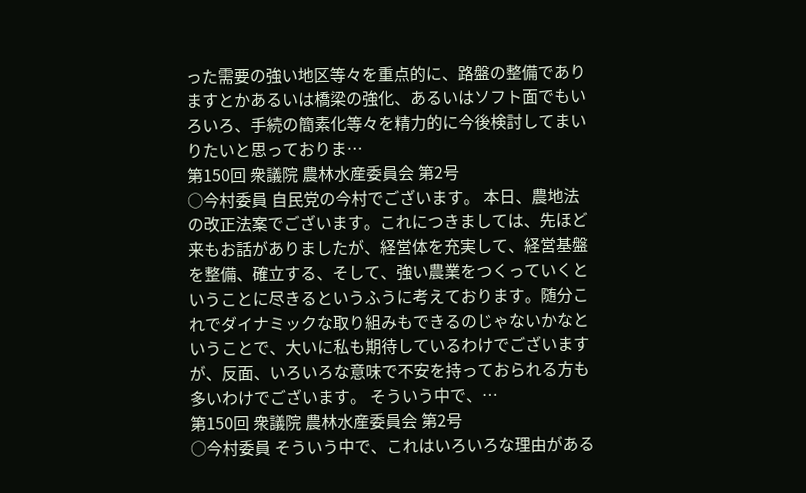った需要の強い地区等々を重点的に、路盤の整備でありますとかあるいは橋梁の強化、あるいはソフト面でもいろいろ、手続の簡素化等々を精力的に今後検討してまいりたいと思っておりま…
第150回 衆議院 農林水産委員会 第2号
○今村委員 自民党の今村でございます。 本日、農地法の改正法案でございます。これにつきましては、先ほど来もお話がありましたが、経営体を充実して、経営基盤を整備、確立する、そして、強い農業をつくっていくということに尽きるというふうに考えております。随分これでダイナミックな取り組みもできるのじゃないかなということで、大いに私も期待しているわけでございますが、反面、いろいろな意味で不安を持っておられる方も多いわけでございます。 そういう中で、…
第150回 衆議院 農林水産委員会 第2号
○今村委員 そういう中で、これはいろいろな理由がある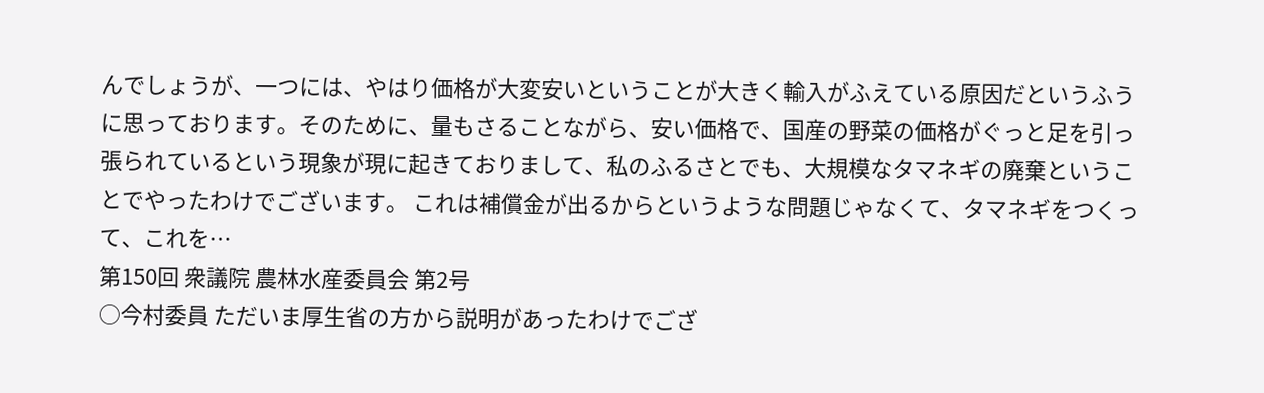んでしょうが、一つには、やはり価格が大変安いということが大きく輸入がふえている原因だというふうに思っております。そのために、量もさることながら、安い価格で、国産の野菜の価格がぐっと足を引っ張られているという現象が現に起きておりまして、私のふるさとでも、大規模なタマネギの廃棄ということでやったわけでございます。 これは補償金が出るからというような問題じゃなくて、タマネギをつくって、これを…
第150回 衆議院 農林水産委員会 第2号
○今村委員 ただいま厚生省の方から説明があったわけでござ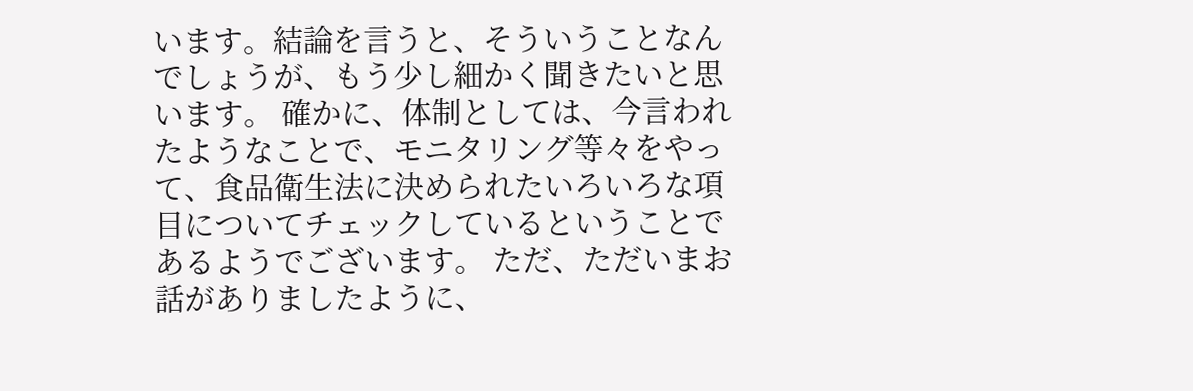います。結論を言うと、そういうことなんでしょうが、もう少し細かく聞きたいと思います。 確かに、体制としては、今言われたようなことで、モニタリング等々をやって、食品衛生法に決められたいろいろな項目についてチェックしているということであるようでございます。 ただ、ただいまお話がありましたように、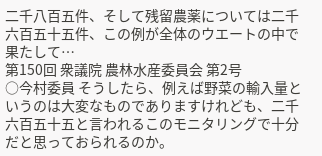二千八百五件、そして残留農薬については二千六百五十五件、この例が全体のウエートの中で果たして…
第150回 衆議院 農林水産委員会 第2号
○今村委員 そうしたら、例えば野菜の輸入量というのは大変なものでありますけれども、二千六百五十五と言われるこのモニタリングで十分だと思っておられるのか。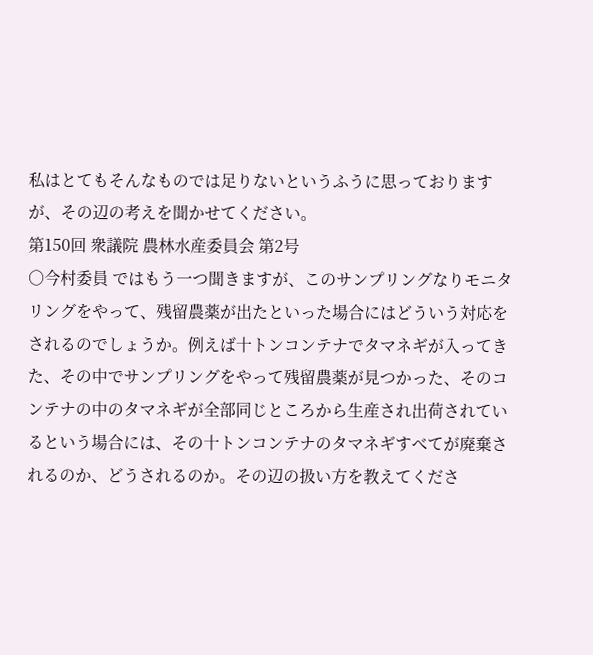私はとてもそんなものでは足りないというふうに思っておりますが、その辺の考えを聞かせてください。
第150回 衆議院 農林水産委員会 第2号
○今村委員 ではもう一つ聞きますが、このサンプリングなりモニタリングをやって、残留農薬が出たといった場合にはどういう対応をされるのでしょうか。例えば十トンコンテナでタマネギが入ってきた、その中でサンプリングをやって残留農薬が見つかった、そのコンテナの中のタマネギが全部同じところから生産され出荷されているという場合には、その十トンコンテナのタマネギすべてが廃棄されるのか、どうされるのか。その辺の扱い方を教えてくださ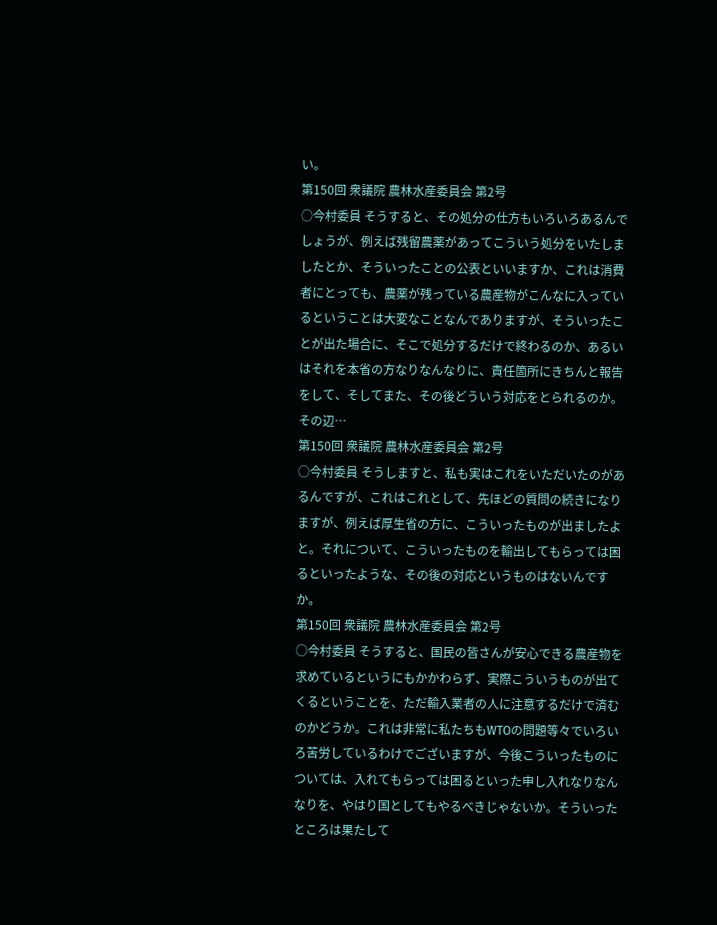い。
第150回 衆議院 農林水産委員会 第2号
○今村委員 そうすると、その処分の仕方もいろいろあるんでしょうが、例えば残留農薬があってこういう処分をいたしましたとか、そういったことの公表といいますか、これは消費者にとっても、農薬が残っている農産物がこんなに入っているということは大変なことなんでありますが、そういったことが出た場合に、そこで処分するだけで終わるのか、あるいはそれを本省の方なりなんなりに、責任箇所にきちんと報告をして、そしてまた、その後どういう対応をとられるのか。その辺…
第150回 衆議院 農林水産委員会 第2号
○今村委員 そうしますと、私も実はこれをいただいたのがあるんですが、これはこれとして、先ほどの質問の続きになりますが、例えば厚生省の方に、こういったものが出ましたよと。それについて、こういったものを輸出してもらっては困るといったような、その後の対応というものはないんですか。
第150回 衆議院 農林水産委員会 第2号
○今村委員 そうすると、国民の皆さんが安心できる農産物を求めているというにもかかわらず、実際こういうものが出てくるということを、ただ輸入業者の人に注意するだけで済むのかどうか。これは非常に私たちもWTOの問題等々でいろいろ苦労しているわけでございますが、今後こういったものについては、入れてもらっては困るといった申し入れなりなんなりを、やはり国としてもやるべきじゃないか。そういったところは果たして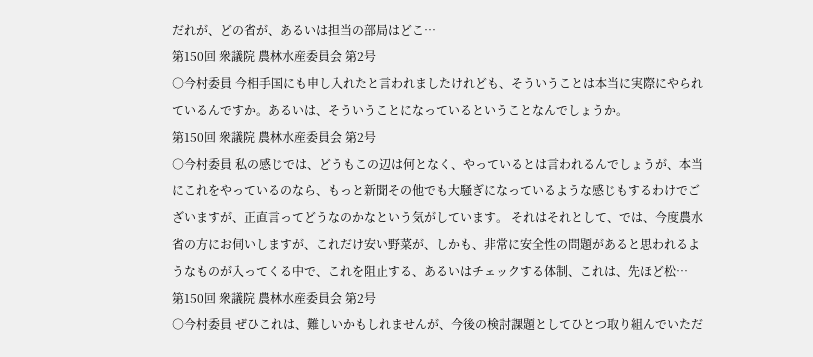だれが、どの省が、あるいは担当の部局はどこ…
第150回 衆議院 農林水産委員会 第2号
○今村委員 今相手国にも申し入れたと言われましたけれども、そういうことは本当に実際にやられているんですか。あるいは、そういうことになっているということなんでしょうか。
第150回 衆議院 農林水産委員会 第2号
○今村委員 私の感じでは、どうもこの辺は何となく、やっているとは言われるんでしょうが、本当にこれをやっているのなら、もっと新聞その他でも大騒ぎになっているような感じもするわけでございますが、正直言ってどうなのかなという気がしています。 それはそれとして、では、今度農水省の方にお伺いしますが、これだけ安い野菜が、しかも、非常に安全性の問題があると思われるようなものが入ってくる中で、これを阻止する、あるいはチェックする体制、これは、先ほど松…
第150回 衆議院 農林水産委員会 第2号
○今村委員 ぜひこれは、難しいかもしれませんが、今後の検討課題としてひとつ取り組んでいただ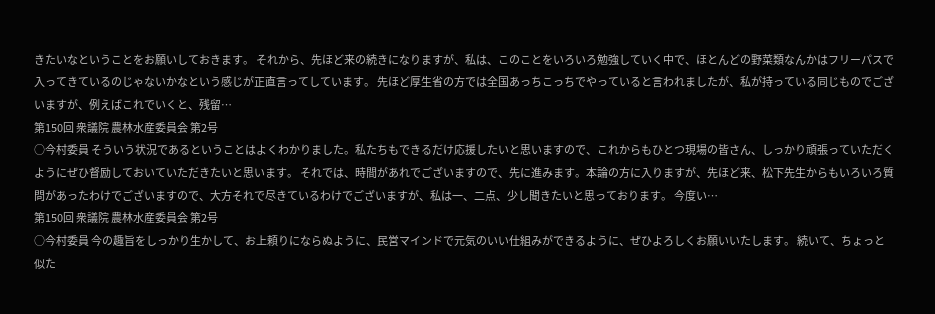きたいなということをお願いしておきます。 それから、先ほど来の続きになりますが、私は、このことをいろいろ勉強していく中で、ほとんどの野菜類なんかはフリーパスで入ってきているのじゃないかなという感じが正直言ってしています。 先ほど厚生省の方では全国あっちこっちでやっていると言われましたが、私が持っている同じものでございますが、例えばこれでいくと、残留…
第150回 衆議院 農林水産委員会 第2号
○今村委員 そういう状況であるということはよくわかりました。私たちもできるだけ応援したいと思いますので、これからもひとつ現場の皆さん、しっかり頑張っていただくようにぜひ督励しておいていただきたいと思います。 それでは、時間があれでございますので、先に進みます。本論の方に入りますが、先ほど来、松下先生からもいろいろ質問があったわけでございますので、大方それで尽きているわけでございますが、私は一、二点、少し聞きたいと思っております。 今度い…
第150回 衆議院 農林水産委員会 第2号
○今村委員 今の趣旨をしっかり生かして、お上頼りにならぬように、民営マインドで元気のいい仕組みができるように、ぜひよろしくお願いいたします。 続いて、ちょっと似た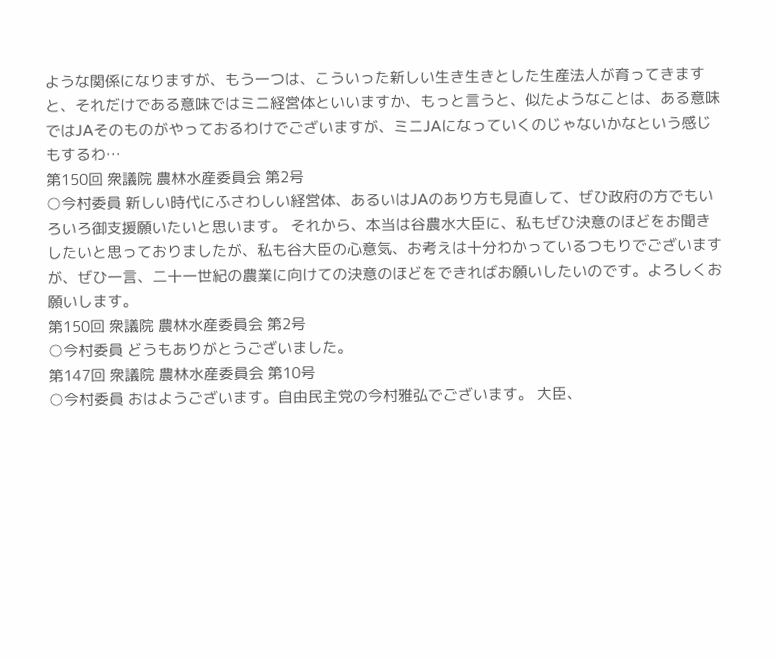ような関係になりますが、もう一つは、こういった新しい生き生きとした生産法人が育ってきますと、それだけである意味ではミニ経営体といいますか、もっと言うと、似たようなことは、ある意味ではJAそのものがやっておるわけでございますが、ミニJAになっていくのじゃないかなという感じもするわ…
第150回 衆議院 農林水産委員会 第2号
○今村委員 新しい時代にふさわしい経営体、あるいはJAのあり方も見直して、ぜひ政府の方でもいろいろ御支援願いたいと思います。 それから、本当は谷農水大臣に、私もぜひ決意のほどをお聞きしたいと思っておりましたが、私も谷大臣の心意気、お考えは十分わかっているつもりでございますが、ぜひ一言、二十一世紀の農業に向けての決意のほどをできればお願いしたいのです。よろしくお願いします。
第150回 衆議院 農林水産委員会 第2号
○今村委員 どうもありがとうございました。
第147回 衆議院 農林水産委員会 第10号
○今村委員 おはようございます。自由民主党の今村雅弘でございます。 大臣、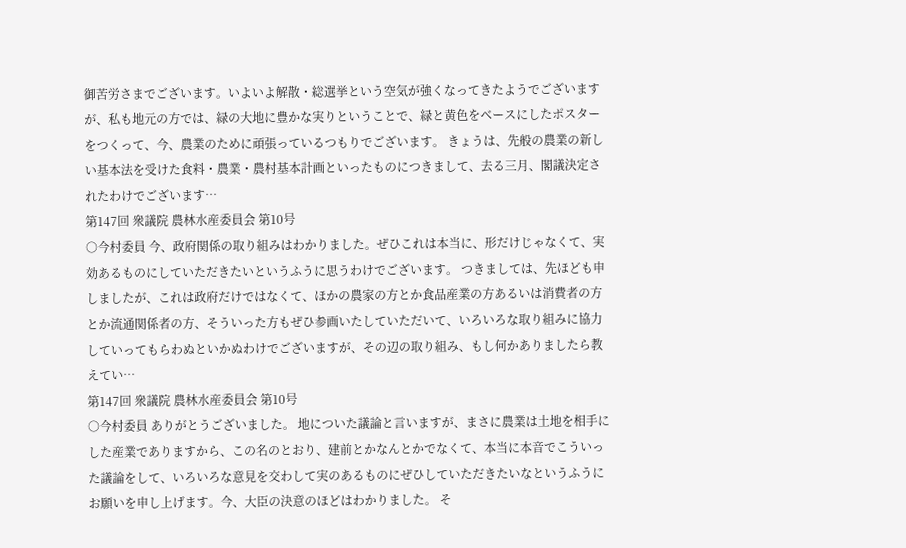御苦労さまでございます。いよいよ解散・総選挙という空気が強くなってきたようでございますが、私も地元の方では、緑の大地に豊かな実りということで、緑と黄色をベースにしたポスターをつくって、今、農業のために頑張っているつもりでございます。 きょうは、先般の農業の新しい基本法を受けた食料・農業・農村基本計画といったものにつきまして、去る三月、閣議決定されたわけでございます…
第147回 衆議院 農林水産委員会 第10号
○今村委員 今、政府関係の取り組みはわかりました。ぜひこれは本当に、形だけじゃなくて、実効あるものにしていただきたいというふうに思うわけでございます。 つきましては、先ほども申しましたが、これは政府だけではなくて、ほかの農家の方とか食品産業の方あるいは消費者の方とか流通関係者の方、そういった方もぜひ参画いたしていただいて、いろいろな取り組みに協力していってもらわぬといかぬわけでございますが、その辺の取り組み、もし何かありましたら教えてい…
第147回 衆議院 農林水産委員会 第10号
○今村委員 ありがとうございました。 地についた議論と言いますが、まさに農業は土地を相手にした産業でありますから、この名のとおり、建前とかなんとかでなくて、本当に本音でこういった議論をして、いろいろな意見を交わして実のあるものにぜひしていただきたいなというふうにお願いを申し上げます。今、大臣の決意のほどはわかりました。 そ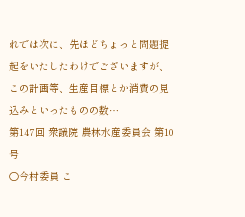れでは次に、先ほどちょっと問題提起をいたしたわけでございますが、この計画等、生産目標とか消費の見込みといったものの数…
第147回 衆議院 農林水産委員会 第10号
○今村委員 こ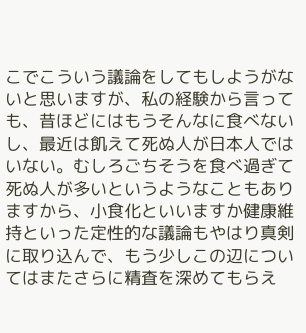こでこういう議論をしてもしようがないと思いますが、私の経験から言っても、昔ほどにはもうそんなに食べないし、最近は飢えて死ぬ人が日本人ではいない。むしろごちそうを食べ過ぎて死ぬ人が多いというようなこともありますから、小食化といいますか健康維持といった定性的な議論もやはり真剣に取り込んで、もう少しこの辺についてはまたさらに精査を深めてもらえ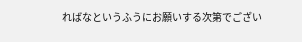ればなというふうにお願いする次第でござい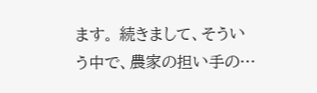ます。 続きまして、そういう中で、農家の担い手の…